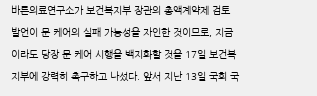바른의료연구소가 보건복지부 장관의 총액계약제 검토 발언이 문 케어의 실패 가능성을 자인한 것이므로, 지금이라도 당장 문 케어 시행을 백지화할 것을 17일 보건복지부에 강력히 촉구하고 나섰다. 앞서 지난 13일 국회 국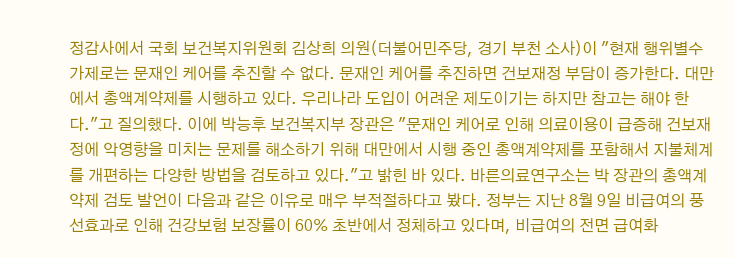정감사에서 국회 보건복지위원회 김상희 의원(더불어민주당, 경기 부천 소사)이 "현재 행위별수가제로는 문재인 케어를 추진할 수 없다. 문재인 케어를 추진하면 건보재정 부담이 증가한다. 대만에서 총액계약제를 시행하고 있다. 우리나라 도입이 어려운 제도이기는 하지만 참고는 해야 한다."고 질의했다. 이에 박능후 보건복지부 장관은 "문재인 케어로 인해 의료이용이 급증해 건보재정에 악영향을 미치는 문제를 해소하기 위해 대만에서 시행 중인 총액계약제를 포함해서 지불체계를 개편하는 다양한 방법을 검토하고 있다."고 밝힌 바 있다. 바른의료연구소는 박 장관의 총액계약제 검토 발언이 다음과 같은 이유로 매우 부적절하다고 봤다. 정부는 지난 8월 9일 비급여의 풍선효과로 인해 건강보험 보장률이 60% 초반에서 정체하고 있다며, 비급여의 전면 급여화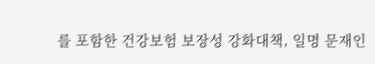를 포함한 건강보험 보장성 강화대책, 일명 문재인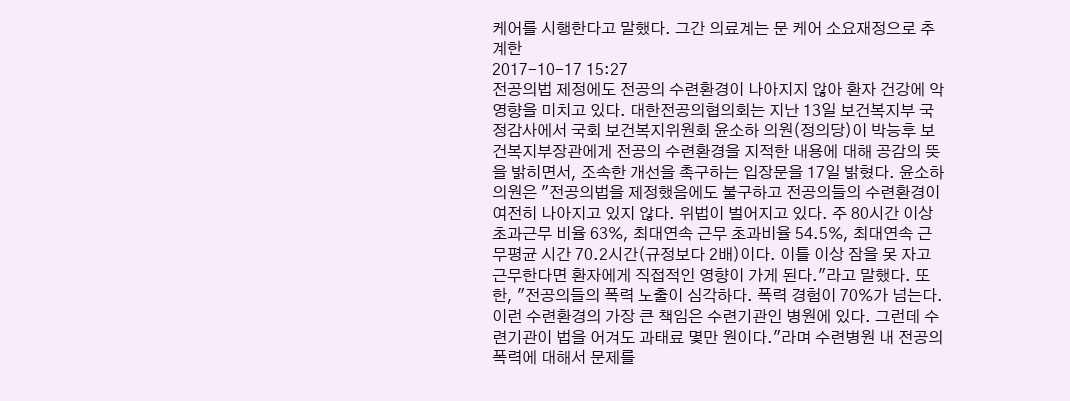케어를 시행한다고 말했다. 그간 의료계는 문 케어 소요재정으로 추계한
2017-10-17 15:27
전공의법 제정에도 전공의 수련환경이 나아지지 않아 환자 건강에 악영향을 미치고 있다. 대한전공의협의회는 지난 13일 보건복지부 국정감사에서 국회 보건복지위원회 윤소하 의원(정의당)이 박능후 보건복지부장관에게 전공의 수련환경을 지적한 내용에 대해 공감의 뜻을 밝히면서, 조속한 개선을 촉구하는 입장문을 17일 밝혔다. 윤소하 의원은 "전공의법을 제정했음에도 불구하고 전공의들의 수련환경이 여전히 나아지고 있지 않다. 위법이 벌어지고 있다. 주 80시간 이상 초과근무 비율 63%, 최대연속 근무 초과비율 54.5%, 최대연속 근무평균 시간 70.2시간(규정보다 2배)이다. 이틀 이상 잠을 못 자고 근무한다면 환자에게 직접적인 영향이 가게 된다."라고 말했다. 또한, "전공의들의 폭력 노출이 심각하다. 폭력 경험이 70%가 넘는다. 이런 수련환경의 가장 큰 책임은 수련기관인 병원에 있다. 그런데 수련기관이 법을 어겨도 과태료 몇만 원이다."라며 수련병원 내 전공의 폭력에 대해서 문제를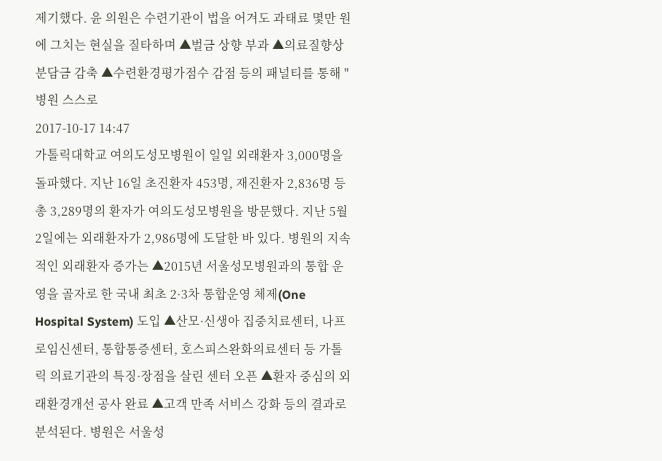제기했다. 윤 의원은 수련기관이 법을 어겨도 과태료 몇만 원에 그치는 현실을 질타하며 ▲벌금 상향 부과 ▲의료질향상 분담금 감축 ▲수련환경평가점수 감점 등의 패널티를 통해 "병원 스스로
2017-10-17 14:47
가톨릭대학교 여의도성모병원이 일일 외래환자 3,000명을 돌파했다. 지난 16일 초진환자 453명, 재진환자 2,836명 등 총 3,289명의 환자가 여의도성모병원을 방문했다. 지난 5월 2일에는 외래환자가 2,986명에 도달한 바 있다. 병원의 지속적인 외래환자 증가는 ▲2015년 서울성모병원과의 통합 운영을 골자로 한 국내 최초 2·3차 통합운영 체제(One Hospital System) 도입 ▲산모·신생아 집중치료센터, 나프로임신센터, 통합통증센터, 호스피스완화의료센터 등 가톨릭 의료기관의 특징·장점을 살린 센터 오픈 ▲환자 중심의 외래환경개선 공사 완료 ▲고객 만족 서비스 강화 등의 결과로 분석된다. 병원은 서울성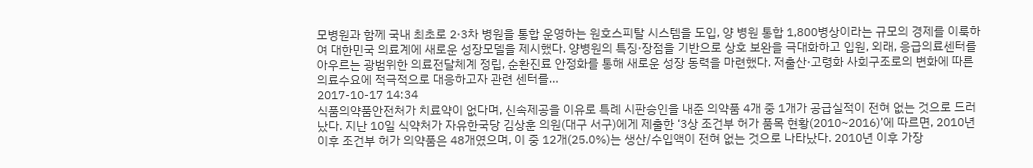모병원과 함께 국내 최초로 2·3차 병원을 통합 운영하는 원호스피탈 시스템을 도입, 양 병원 통합 1,800병상이라는 규모의 경제를 이룩하여 대한민국 의료계에 새로운 성장모델을 제시했다. 양병원의 특징·장점을 기반으로 상호 보완을 극대화하고 입원, 외래, 응급의료센터를 아우르는 광범위한 의료전달체계 정립, 순환진료 안정화를 통해 새로운 성장 동력을 마련했다. 저출산·고령화 사회구조로의 변화에 따른 의료수요에 적극적으로 대응하고자 관련 센터를…
2017-10-17 14:34
식품의약품안전처가 치료약이 없다며, 신속제공을 이유로 특례 시판승인을 내준 의약품 4개 중 1개가 공급실적이 전혀 없는 것으로 드러났다. 지난 10일 식약처가 자유한국당 김상훈 의원(대구 서구)에게 제출한 ‘3상 조건부 허가 품목 현황(2010~2016)’에 따르면, 2010년 이후 조건부 허가 의약품은 48개였으며, 이 중 12개(25.0%)는 생산/수입액이 전혀 없는 것으로 나타났다. 2010년 이후 가장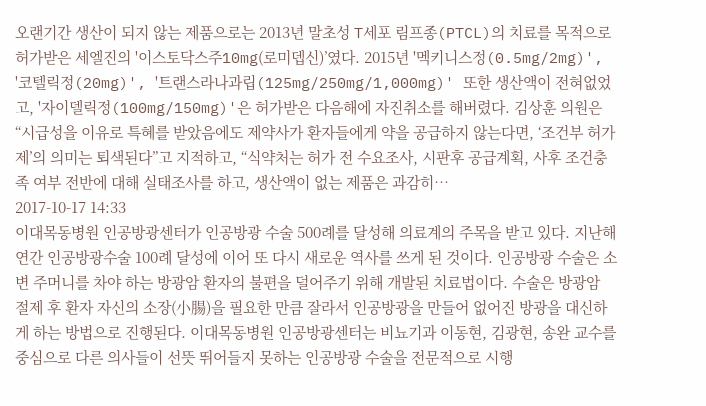오랜기간 생산이 되지 않는 제품으로는 2013년 말초성 T세포 림프종(PTCL)의 치료를 목적으로 허가받은 세엘진의 '이스토닥스주10mg(로미뎁신)’였다. 2015년 '멕키니스정(0.5mg/2mg)', '코텔릭정(20mg)', '트랜스라나과립(125mg/250mg/1,000mg)' 또한 생산액이 전혀없었고, '자이델릭정(100mg/150mg)'은 허가받은 다음해에 자진취소를 해버렸다. 김상훈 의원은 “시급성을 이유로 특혜를 받았음에도 제약사가 환자들에게 약을 공급하지 않는다면, ‘조건부 허가제’의 의미는 퇴색된다”고 지적하고, “식약처는 허가 전 수요조사, 시판후 공급계획, 사후 조건충족 여부 전반에 대해 실태조사를 하고, 생산액이 없는 제품은 과감히…
2017-10-17 14:33
이대목동병원 인공방광센터가 인공방광 수술 500례를 달성해 의료계의 주목을 받고 있다. 지난해 연간 인공방광수술 100례 달성에 이어 또 다시 새로운 역사를 쓰게 된 것이다. 인공방광 수술은 소변 주머니를 차야 하는 방광암 환자의 불편을 덜어주기 위해 개발된 치료법이다. 수술은 방광암 절제 후 환자 자신의 소장(小腸)을 필요한 만큼 잘라서 인공방광을 만들어 없어진 방광을 대신하게 하는 방법으로 진행된다. 이대목동병원 인공방광센터는 비뇨기과 이동현, 김광현, 송완 교수를 중심으로 다른 의사들이 선뜻 뛰어들지 못하는 인공방광 수술을 전문적으로 시행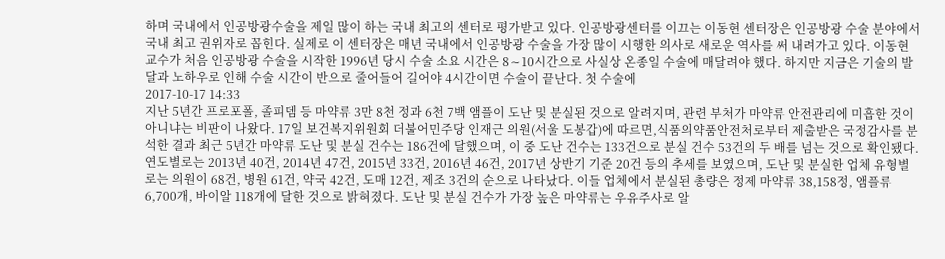하며 국내에서 인공방광수술을 제일 많이 하는 국내 최고의 센터로 평가받고 있다. 인공방광센터를 이끄는 이동현 센터장은 인공방광 수술 분야에서 국내 최고 권위자로 꼽힌다. 실제로 이 센터장은 매년 국내에서 인공방광 수술을 가장 많이 시행한 의사로 새로운 역사를 써 내려가고 있다. 이동현 교수가 처음 인공방광 수술을 시작한 1996년 당시 수술 소요 시간은 8∼10시간으로 사실상 온종일 수술에 매달려야 했다. 하지만 지금은 기술의 발달과 노하우로 인해 수술 시간이 반으로 줄어들어 길어야 4시간이면 수술이 끝난다. 첫 수술에
2017-10-17 14:33
지난 5년간 프로포폴, 졸피뎀 등 마약류 3만 8천 정과 6천 7백 앰플이 도난 및 분실된 것으로 알려지며, 관련 부처가 마약류 안전관리에 미흡한 것이 아니냐는 비판이 나왔다. 17일 보건복지위원회 더불어민주당 인재근 의원(서울 도봉갑)에 따르면,식품의약품안전처로부터 제출받은 국정감사를 분석한 결과 최근 5년간 마약류 도난 및 분실 건수는 186건에 달했으며, 이 중 도난 건수는 133건으로 분실 건수 53건의 두 배를 넘는 것으로 확인됐다. 연도별로는 2013년 40건, 2014년 47건, 2015년 33건, 2016년 46건, 2017년 상반기 기준 20건 등의 추세를 보였으며, 도난 및 분실한 업체 유형별로는 의원이 68건, 병원 61건, 약국 42건, 도매 12건, 제조 3건의 순으로 나타났다. 이들 업체에서 분실된 총량은 정제 마약류 38,158정, 앰플류 6,700개, 바이알 118개에 달한 것으로 밝혀졌다. 도난 및 분실 건수가 가장 높은 마약류는 우유주사로 알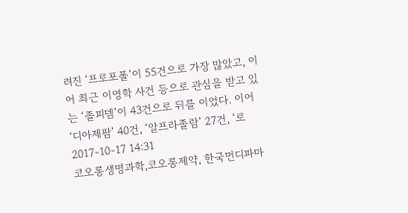려진 ‘프로포폴’이 55건으로 가장 많았고, 이어 최근 이영학 사건 등으로 관심을 받고 있는 ‘졸피뎀’이 43건으로 뒤를 이었다. 이어 ‘디아제팜’ 40건, ‘알프라졸람’ 27건, ‘로
2017-10-17 14:31
코오롱생명과학,코오롱제약, 한국먼디파마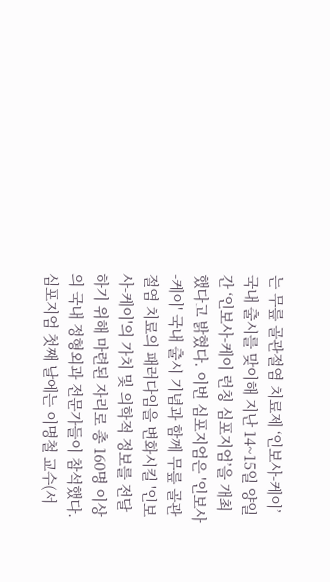는 무릎 골관절염 치료제 ‘인보사-케이’ 국내 출시를 맞이해 지난 14~15일 양일간 ‘인보사-케이 런칭 심포지엄’을 개최했다고 밝혔다. 이번 심포지엄은 '인보사-케이' 국내 출시 기념과 함께 무릎 골관절염 치료의 패러다임을 변화시킬 '인보사-케이'의 가치 및 의학적 정보를 전달하기 위해 마련된 자리로 총 160명 이상의 국내 정형외과 전문가들이 참석했다. 심포지엄 첫째 날에는 이명철 교수(서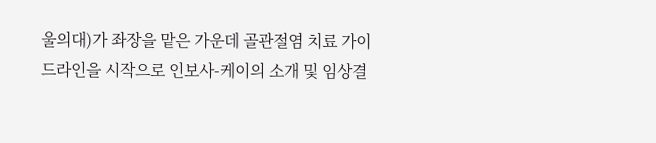울의대)가 좌장을 맡은 가운데 골관절염 치료 가이드라인을 시작으로 인보사-케이의 소개 및 임상결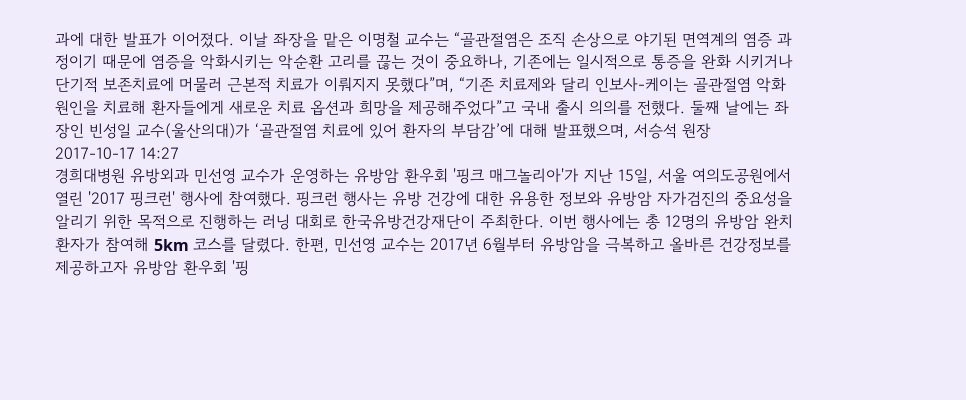과에 대한 발표가 이어졌다. 이날 좌장을 맡은 이명철 교수는 “골관절염은 조직 손상으로 야기된 면역계의 염증 과정이기 때문에 염증을 악화시키는 악순환 고리를 끊는 것이 중요하나, 기존에는 일시적으로 통증을 완화 시키거나 단기적 보존치료에 머물러 근본적 치료가 이뤄지지 못했다”며, “기존 치료제와 달리 인보사-케이는 골관절염 악화 원인을 치료해 환자들에게 새로운 치료 옵션과 희망을 제공해주었다”고 국내 출시 의의를 전했다. 둘째 날에는 좌장인 빈성일 교수(울산의대)가 ‘골관절염 치료에 있어 환자의 부담감’에 대해 발표했으며, 서승석 원장
2017-10-17 14:27
경희대병원 유방외과 민선영 교수가 운영하는 유방암 환우회 '핑크 매그놀리아'가 지난 15일, 서울 여의도공원에서 열린 '2017 핑크런' 행사에 참여했다. 핑크런 행사는 유방 건강에 대한 유용한 정보와 유방암 자가검진의 중요성을 알리기 위한 목적으로 진행하는 러닝 대회로 한국유방건강재단이 주최한다. 이번 행사에는 총 12명의 유방암 완치환자가 참여해 5km 코스를 달렸다. 한편, 민선영 교수는 2017년 6월부터 유방암을 극복하고 올바른 건강정보를 제공하고자 유방암 환우회 '핑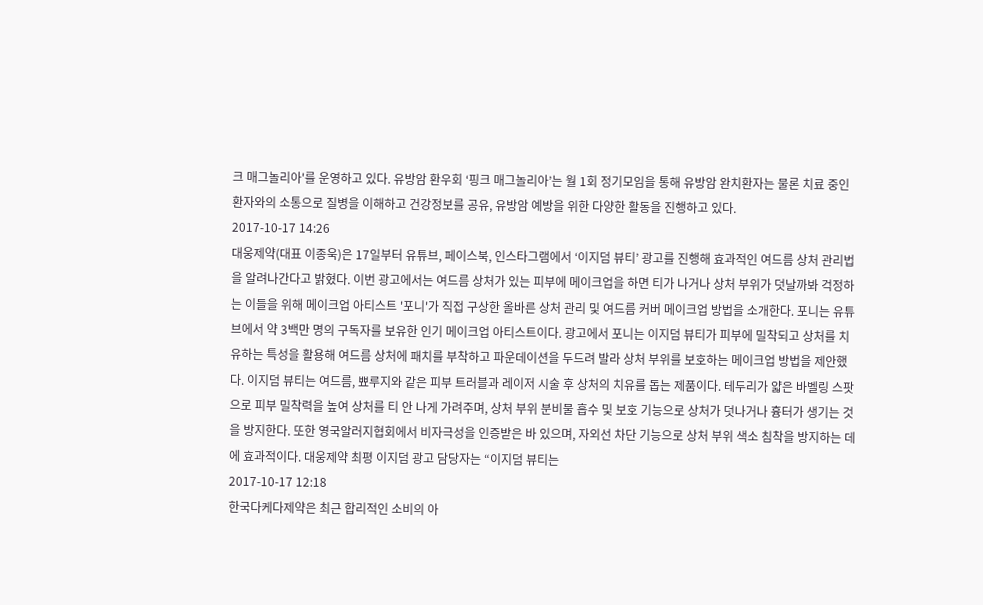크 매그놀리아'를 운영하고 있다. 유방암 환우회 ‘핑크 매그놀리아’는 월 1회 정기모임을 통해 유방암 완치환자는 물론 치료 중인 환자와의 소통으로 질병을 이해하고 건강정보를 공유, 유방암 예방을 위한 다양한 활동을 진행하고 있다.
2017-10-17 14:26
대웅제약(대표 이종욱)은 17일부터 유튜브, 페이스북, 인스타그램에서 ‘이지덤 뷰티’ 광고를 진행해 효과적인 여드름 상처 관리법을 알려나간다고 밝혔다. 이번 광고에서는 여드름 상처가 있는 피부에 메이크업을 하면 티가 나거나 상처 부위가 덧날까봐 걱정하는 이들을 위해 메이크업 아티스트 '포니'가 직접 구상한 올바른 상처 관리 및 여드름 커버 메이크업 방법을 소개한다. 포니는 유튜브에서 약 3백만 명의 구독자를 보유한 인기 메이크업 아티스트이다. 광고에서 포니는 이지덤 뷰티가 피부에 밀착되고 상처를 치유하는 특성을 활용해 여드름 상처에 패치를 부착하고 파운데이션을 두드려 발라 상처 부위를 보호하는 메이크업 방법을 제안했다. 이지덤 뷰티는 여드름, 뾰루지와 같은 피부 트러블과 레이저 시술 후 상처의 치유를 돕는 제품이다. 테두리가 얇은 바벨링 스팟으로 피부 밀착력을 높여 상처를 티 안 나게 가려주며, 상처 부위 분비물 흡수 및 보호 기능으로 상처가 덧나거나 흉터가 생기는 것을 방지한다. 또한 영국알러지협회에서 비자극성을 인증받은 바 있으며, 자외선 차단 기능으로 상처 부위 색소 침착을 방지하는 데에 효과적이다. 대웅제약 최평 이지덤 광고 담당자는 “이지덤 뷰티는
2017-10-17 12:18
한국다케다제약은 최근 합리적인 소비의 아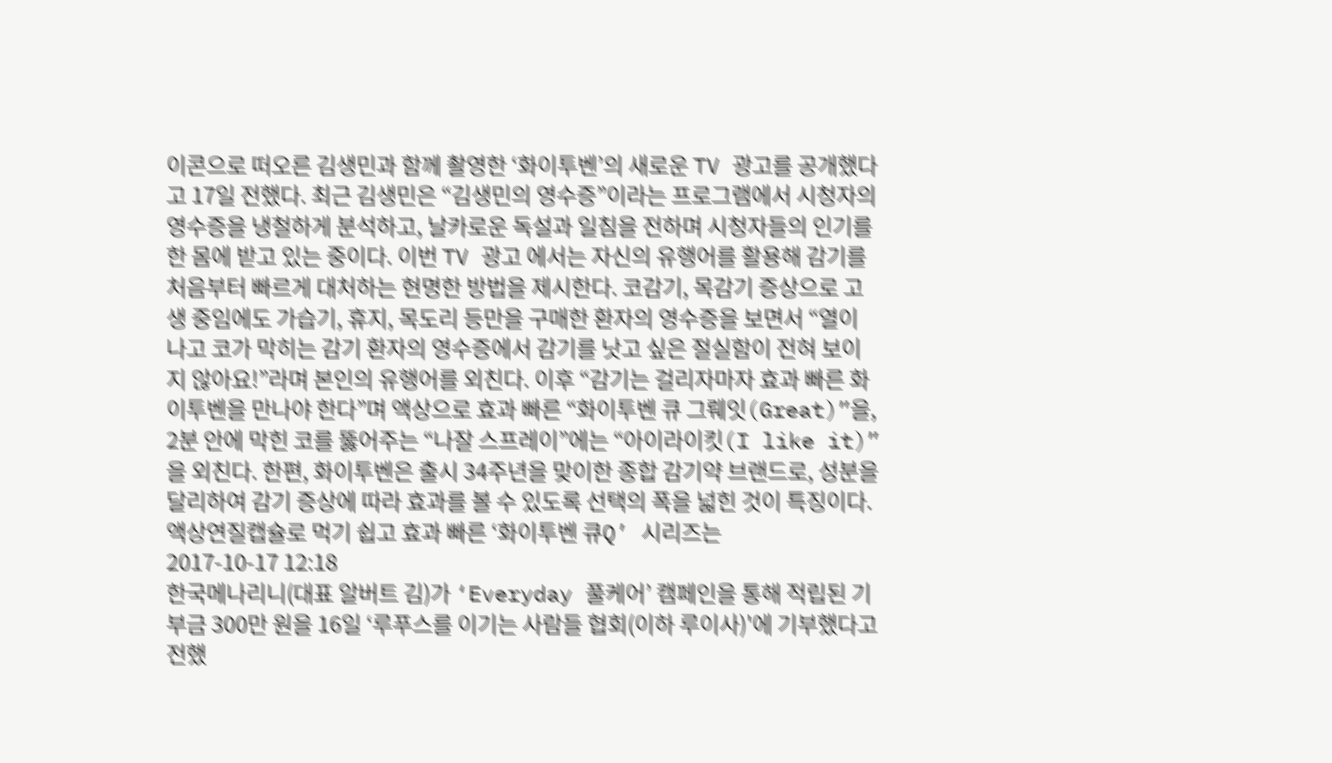이콘으로 떠오른 김생민과 함께 촬영한 ‘화이투벤’의 새로운 TV 광고를 공개했다고 17일 전했다. 최근 김생민은 “김생민의 영수증”이라는 프로그램에서 시청자의 영수증을 냉철하게 분석하고, 날카로운 독설과 일침을 전하며 시청자들의 인기를 한 몸에 받고 있는 중이다. 이번 TV 광고 에서는 자신의 유행어를 활용해 감기를 처음부터 빠르게 대처하는 현명한 방법을 제시한다. 코감기, 목감기 증상으로 고생 중임에도 가습기, 휴지, 목도리 등만을 구매한 환자의 영수증을 보면서 “열이 나고 코가 막히는 감기 환자의 영수증에서 감기를 낫고 싶은 절실함이 전혀 보이지 않아요!”라며 본인의 유행어를 외친다. 이후 “감기는 걸리자마자 효과 빠른 화이투벤을 만나야 한다”며 액상으로 효과 빠른 “화이투벤 큐 그뤠잇(Great)”을, 2분 안에 막힌 코를 뚫어주는 “나잘 스프레이”에는 “아이라이킷(I like it)”을 외친다. 한편, 화이투벤은 출시 34주년을 맞이한 종합 감기약 브랜드로, 성분을 달리하여 감기 증상에 따라 효과를 볼 수 있도록 선택의 폭을 넓힌 것이 특징이다. 액상연질캡슐로 먹기 쉽고 효과 빠른 ‘화이투벤 큐Q’ 시리즈는
2017-10-17 12:18
한국메나리니(대표 알버트 김)가 ‘Everyday 풀케어’ 캠페인을 통해 적립된 기부금 300만 원을 16일 ‘루푸스를 이기는 사람들 협회(이하 루이사)'에 기부했다고 전했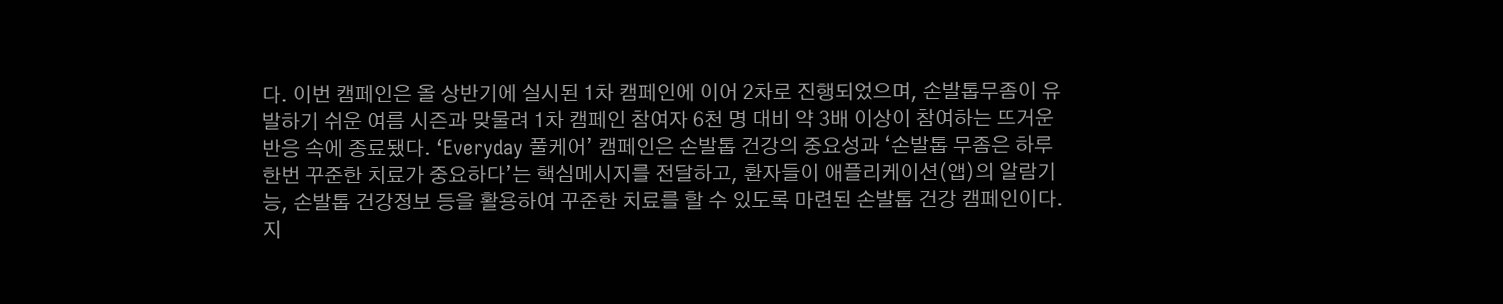다. 이번 캠페인은 올 상반기에 실시된 1차 캠페인에 이어 2차로 진행되었으며, 손발톱무좀이 유발하기 쉬운 여름 시즌과 맞물려 1차 캠페인 참여자 6천 명 대비 약 3배 이상이 참여하는 뜨거운 반응 속에 종료됐다. ‘Everyday 풀케어’ 캠페인은 손발톱 건강의 중요성과 ‘손발톱 무좀은 하루 한번 꾸준한 치료가 중요하다’는 핵심메시지를 전달하고, 환자들이 애플리케이션(앱)의 알람기능, 손발톱 건강정보 등을 활용하여 꾸준한 치료를 할 수 있도록 마련된 손발톱 건강 캠페인이다. 지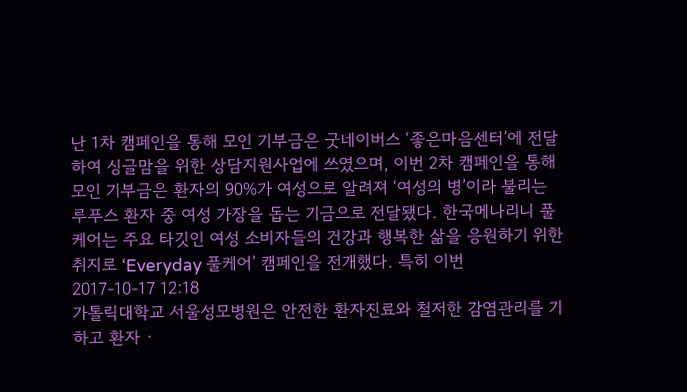난 1차 캠페인을 통해 모인 기부금은 굿네이버스 ‘좋은마음센터’에 전달하여 싱글맘을 위한 상담지원사업에 쓰였으며, 이번 2차 캠페인을 통해 모인 기부금은 환자의 90%가 여성으로 알려져 ‘여성의 병’이라 불리는 루푸스 환자 중 여성 가장을 돕는 기금으로 전달됐다. 한국메나리니 풀케어는 주요 타깃인 여성 소비자들의 건강과 행복한 삶을 응원하기 위한 취지로 ‘Everyday 풀케어’ 캠페인을 전개했다. 특히 이번
2017-10-17 12:18
가톨릭대학교 서울성모병원은 안전한 환자진료와 철저한 감염관리를 기하고 환자 ·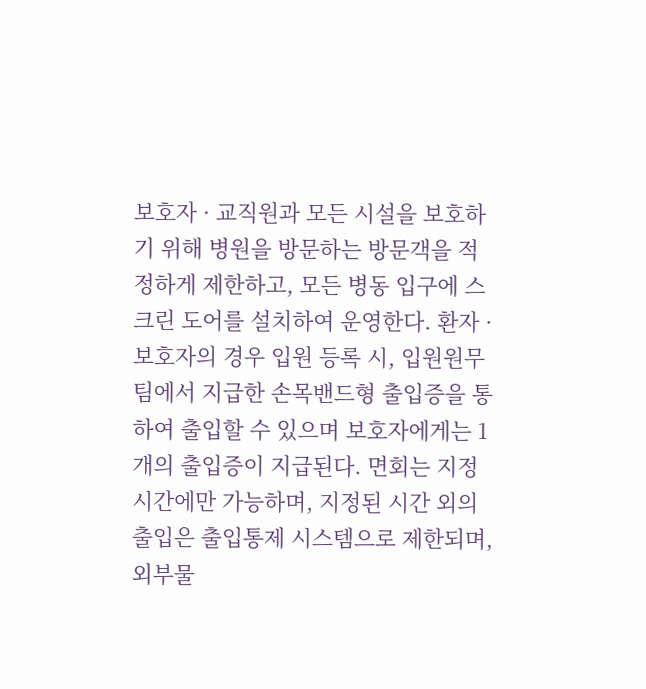보호자 · 교직원과 모든 시설을 보호하기 위해 병원을 방문하는 방문객을 적정하게 제한하고, 모든 병동 입구에 스크린 도어를 설치하여 운영한다. 환자 · 보호자의 경우 입원 등록 시, 입원원무팀에서 지급한 손목밴드형 출입증을 통하여 출입할 수 있으며 보호자에게는 1개의 출입증이 지급된다. 면회는 지정 시간에만 가능하며, 지정된 시간 외의 출입은 출입통제 시스템으로 제한되며, 외부물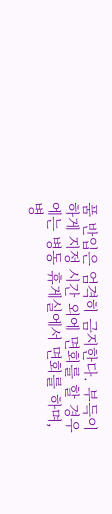품 반입은 엄격히 금지한다. 부득이하게 지정 시간 외에 면회를 할 경우에는 병동 휴게실에서 면회를 하며, 병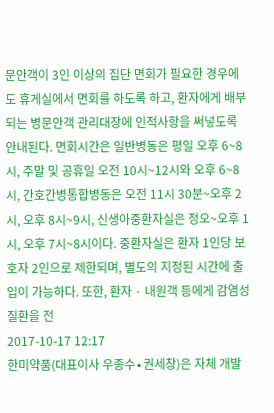문안객이 3인 이상의 집단 면회가 필요한 경우에도 휴게실에서 면회를 하도록 하고, 환자에게 배부되는 병문안객 관리대장에 인적사항을 써넣도록 안내된다. 면회시간은 일반병동은 평일 오후 6~8시, 주말 및 공휴일 오전 10시~12시와 오후 6~8시, 간호간병통합병동은 오전 11시 30분~오후 2시, 오후 8시~9시, 신생아중환자실은 정오~오후 1시, 오후 7시~8시이다. 중환자실은 환자 1인당 보호자 2인으로 제한되며, 별도의 지정된 시간에 출입이 가능하다. 또한, 환자 · 내원객 등에게 감염성 질환을 전
2017-10-17 12:17
한미약품(대표이사 우종수∙권세창)은 자체 개발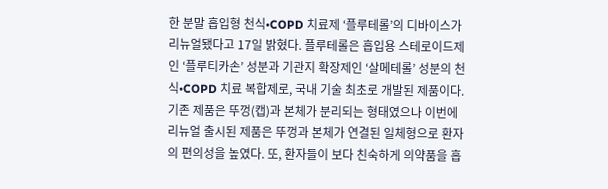한 분말 흡입형 천식•COPD 치료제 ‘플루테롤’의 디바이스가 리뉴얼됐다고 17일 밝혔다. 플루테롤은 흡입용 스테로이드제인 ‘플루티카손’ 성분과 기관지 확장제인 ‘살메테롤’ 성분의 천식•COPD 치료 복합제로, 국내 기술 최초로 개발된 제품이다. 기존 제품은 뚜껑(캡)과 본체가 분리되는 형태였으나 이번에 리뉴얼 출시된 제품은 뚜껑과 본체가 연결된 일체형으로 환자의 편의성을 높였다. 또, 환자들이 보다 친숙하게 의약품을 흡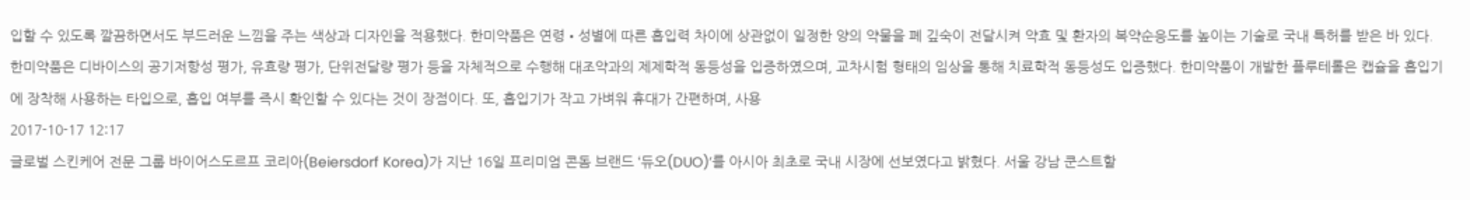입할 수 있도록 깔끔하면서도 부드러운 느낌을 주는 색상과 디자인을 적용했다. 한미약품은 연령•성별에 따른 흡입력 차이에 상관없이 일정한 양의 약물을 폐 깊숙이 전달시켜 약효 및 환자의 복약순응도를 높이는 기술로 국내 특허를 받은 바 있다. 한미약품은 디바이스의 공기저항성 평가, 유효량 평가, 단위전달량 평가 등을 자체적으로 수행해 대조약과의 제제학적 동등성을 입증하였으며, 교차시험 형태의 임상을 통해 치료학적 동등성도 입증했다. 한미약품이 개발한 플루테롤은 캡슐을 흡입기에 장착해 사용하는 타입으로, 흡입 여부를 즉시 확인할 수 있다는 것이 장점이다. 또, 흡입기가 작고 가벼워 휴대가 간편하며, 사용
2017-10-17 12:17
글로벌 스킨케어 전문 그룹 바이어스도르프 코리아(Beiersdorf Korea)가 지난 16일 프리미엄 콘돔 브랜드 ‘듀오(DUO)’를 아시아 최초로 국내 시장에 선보였다고 밝혔다. 서울 강남 쿤스트할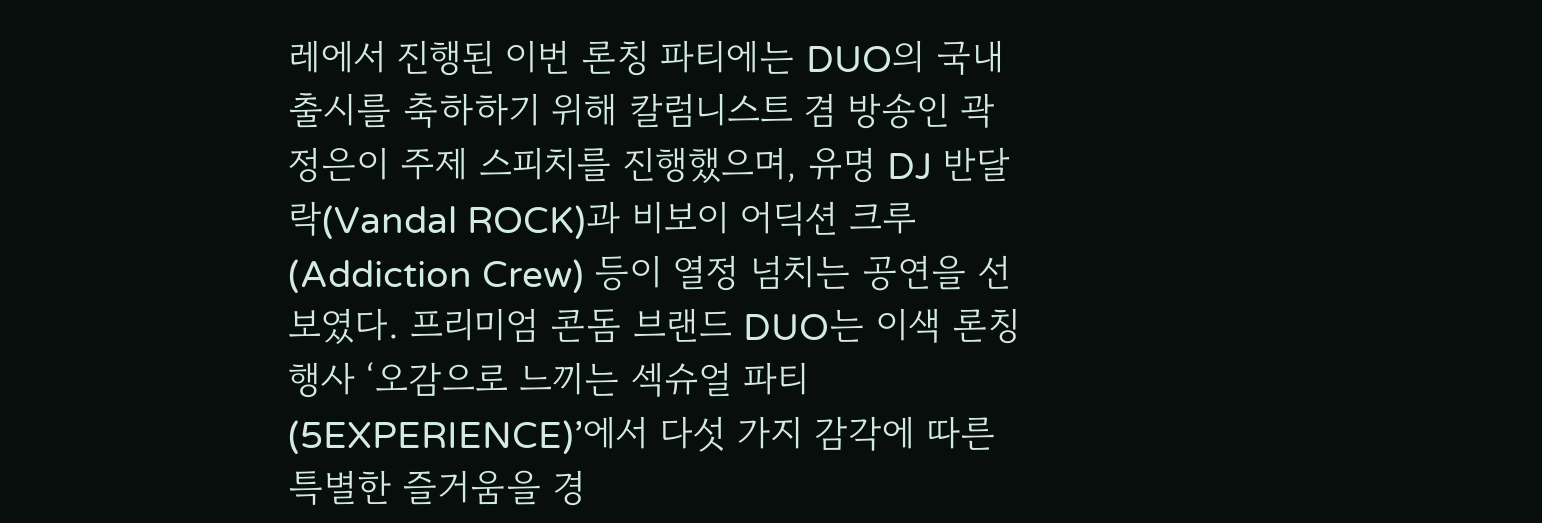레에서 진행된 이번 론칭 파티에는 DUO의 국내 출시를 축하하기 위해 칼럼니스트 겸 방송인 곽정은이 주제 스피치를 진행했으며, 유명 DJ 반달락(Vandal ROCK)과 비보이 어딕션 크루(Addiction Crew) 등이 열정 넘치는 공연을 선보였다. 프리미엄 콘돔 브랜드 DUO는 이색 론칭 행사 ‘오감으로 느끼는 섹슈얼 파티 (5EXPERIENCE)’에서 다섯 가지 감각에 따른 특별한 즐거움을 경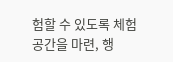험할 수 있도록 체험 공간을 마련, 행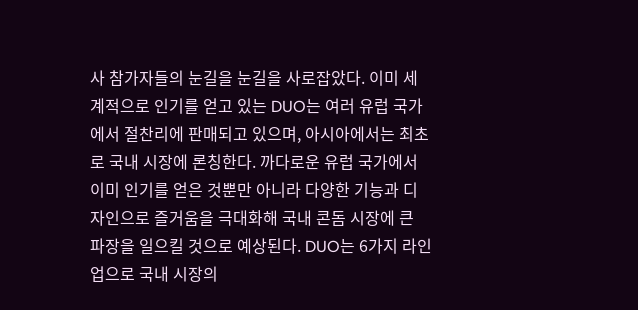사 참가자들의 눈길을 눈길을 사로잡았다. 이미 세계적으로 인기를 얻고 있는 DUO는 여러 유럽 국가에서 절찬리에 판매되고 있으며, 아시아에서는 최초로 국내 시장에 론칭한다. 까다로운 유럽 국가에서 이미 인기를 얻은 것뿐만 아니라 다양한 기능과 디자인으로 즐거움을 극대화해 국내 콘돔 시장에 큰 파장을 일으킬 것으로 예상된다. DUO는 6가지 라인업으로 국내 시장의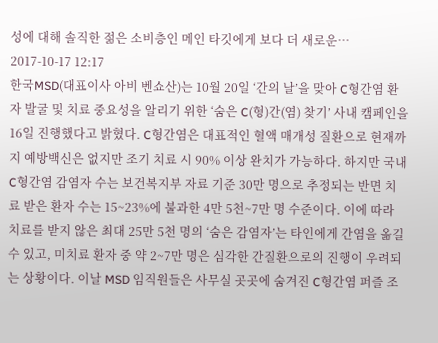성에 대해 솔직한 젊은 소비층인 메인 타깃에게 보다 더 새로운…
2017-10-17 12:17
한국MSD(대표이사 아비 벤쇼산)는 10월 20일 ‘간의 날’을 맞아 C형간염 환자 발굴 및 치료 중요성을 알리기 위한 ‘숨은 C(형)간(염) 찾기’ 사내 캠페인을 16일 진행했다고 밝혔다. C형간염은 대표적인 혈액 매개성 질환으로 현재까지 예방백신은 없지만 조기 치료 시 90% 이상 완치가 가능하다. 하지만 국내 C형간염 감염자 수는 보건복지부 자료 기준 30만 명으로 추정되는 반면 치료 받은 환자 수는 15~23%에 불과한 4만 5천~7만 명 수준이다. 이에 따라 치료를 받지 않은 최대 25만 5천 명의 ‘숨은 감염자’는 타인에게 간염을 옮길 수 있고, 미치료 환자 중 약 2~7만 명은 심각한 간질환으로의 진행이 우려되는 상황이다. 이날 MSD 임직원들은 사무실 곳곳에 숨겨진 C형간염 퍼즐 조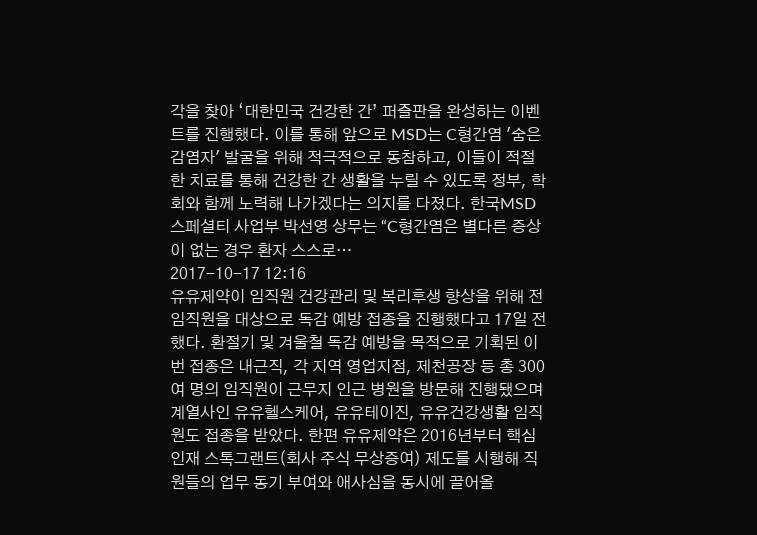각을 찾아 ‘대한민국 건강한 간’ 퍼즐판을 완성하는 이벤트를 진행했다. 이를 통해 앞으로 MSD는 C형간염 '숨은 감염자' 발굴을 위해 적극적으로 동참하고, 이들이 적절한 치료를 통해 건강한 간 생활을 누릴 수 있도록 정부, 학회와 함께 노력해 나가겠다는 의지를 다졌다. 한국MSD 스페셜티 사업부 박선영 상무는 “C형간염은 별다른 증상이 없는 경우 환자 스스로…
2017-10-17 12:16
유유제약이 임직원 건강관리 및 복리후생 향상을 위해 전 임직원을 대상으로 독감 예방 접종을 진행했다고 17일 전했다. 환절기 및 겨울철 독감 예방을 목적으로 기획된 이번 접종은 내근직, 각 지역 영업지점, 제천공장 등 총 300여 명의 임직원이 근무지 인근 병원을 방문해 진행됐으며 계열사인 유유헬스케어, 유유테이진, 유유건강생활 임직원도 접종을 받았다. 한편 유유제약은 2016년부터 핵심인재 스톡그랜트(회사 주식 무상증여) 제도를 시행해 직원들의 업무 동기 부여와 애사심을 동시에 끌어올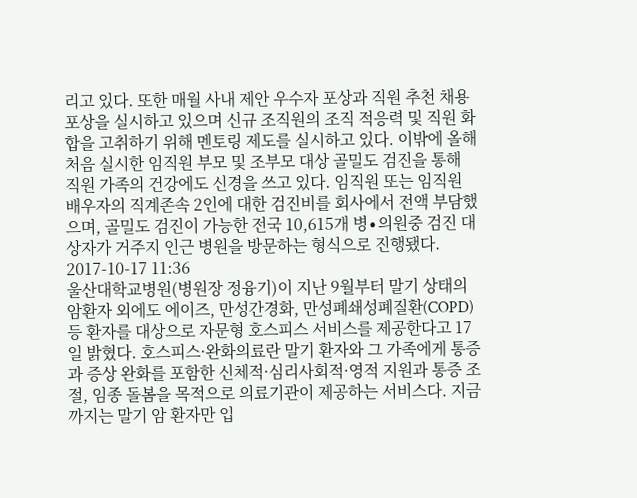리고 있다. 또한 매월 사내 제안 우수자 포상과 직원 추천 채용 포상을 실시하고 있으며 신규 조직원의 조직 적응력 및 직원 화합을 고취하기 위해 멘토링 제도를 실시하고 있다. 이밖에 올해 처음 실시한 임직원 부모 및 조부모 대상 골밀도 검진을 통해 직원 가족의 건강에도 신경을 쓰고 있다. 임직원 또는 임직원 배우자의 직계존속 2인에 대한 검진비를 회사에서 전액 부담했으며, 골밀도 검진이 가능한 전국 10,615개 병∙의원중 검진 대상자가 거주지 인근 병원을 방문하는 형식으로 진행됐다.
2017-10-17 11:36
울산대학교병원(병원장 정융기)이 지난 9월부터 말기 상태의 암환자 외에도 에이즈, 만성간경화, 만성폐쇄성폐질환(COPD) 등 환자를 대상으로 자문형 호스피스 서비스를 제공한다고 17일 밝혔다. 호스피스·완화의료란 말기 환자와 그 가족에게 통증과 증상 완화를 포함한 신체적·심리사회적·영적 지원과 통증 조절, 임종 돌봄을 목적으로 의료기관이 제공하는 서비스다. 지금까지는 말기 암 환자만 입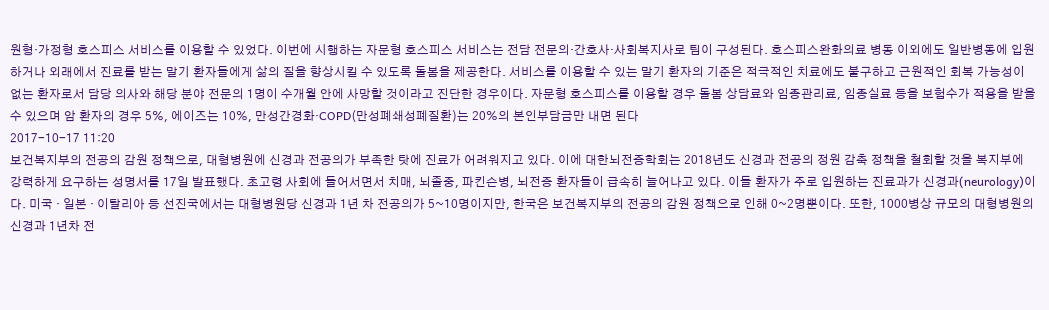원형·가정형 호스피스 서비스를 이용할 수 있었다. 이번에 시행하는 자문형 호스피스 서비스는 전담 전문의·간호사·사회복지사로 팀이 구성된다. 호스피스완화의료 병동 이외에도 일반병동에 입원하거나 외래에서 진료를 받는 말기 환자들에게 삶의 질을 향상시킬 수 있도록 돌봄을 제공한다. 서비스를 이용할 수 있는 말기 환자의 기준은 적극적인 치료에도 불구하고 근원적인 회복 가능성이 없는 환자로서 담당 의사와 해당 분야 전문의 1명이 수개월 안에 사망할 것이라고 진단한 경우이다. 자문형 호스피스를 이용할 경우 돌봄 상담료와 임종관리료, 임종실료 등을 보험수가 적용을 받을 수 있으며 암 환자의 경우 5%, 에이즈는 10%, 만성간경화·COPD(만성폐쇄성폐질환)는 20%의 본인부담금만 내면 된다
2017-10-17 11:20
보건복지부의 전공의 감원 정책으로, 대형병원에 신경과 전공의가 부족한 탓에 진료가 어려워지고 있다. 이에 대한뇌전증학회는 2018년도 신경과 전공의 정원 감축 정책을 철회할 것을 복지부에 강력하게 요구하는 성명서를 17일 발표했다. 초고령 사회에 들어서면서 치매, 뇌졸중, 파킨슨병, 뇌전증 환자들이 급속히 늘어나고 있다. 이들 환자가 주로 입원하는 진료과가 신경과(neurology)이다. 미국 · 일본 · 이탈리아 등 선진국에서는 대형병원당 신경과 1년 차 전공의가 5~10명이지만, 한국은 보건복지부의 전공의 감원 정책으로 인해 0~2명뿐이다. 또한, 1000병상 규모의 대형병원의 신경과 1년차 전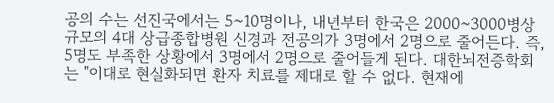공의 수는 선진국에서는 5~10명이나, 내년부터 한국은 2000~3000병상 규모의 4대 상급종합병원 신경과 전공의가 3명에서 2명으로 줄어든다. 즉, 5명도 부족한 상황에서 3명에서 2명으로 줄어들게 된다. 대한뇌전증학회는 "이대로 현실화되면 환자 치료를 제대로 할 수 없다. 현재에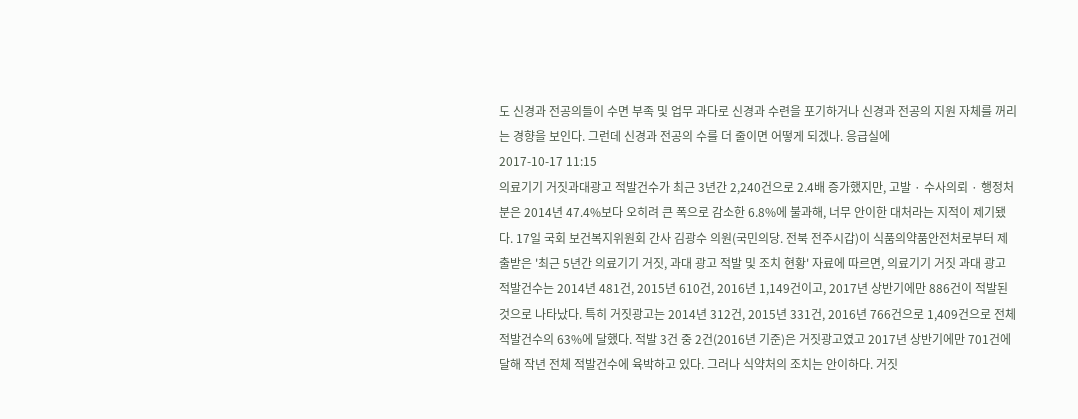도 신경과 전공의들이 수면 부족 및 업무 과다로 신경과 수련을 포기하거나 신경과 전공의 지원 자체를 꺼리는 경향을 보인다. 그런데 신경과 전공의 수를 더 줄이면 어떻게 되겠나. 응급실에
2017-10-17 11:15
의료기기 거짓과대광고 적발건수가 최근 3년간 2,240건으로 2.4배 증가했지만, 고발 · 수사의뢰 · 행정처분은 2014년 47.4%보다 오히려 큰 폭으로 감소한 6.8%에 불과해, 너무 안이한 대처라는 지적이 제기됐다. 17일 국회 보건복지위원회 간사 김광수 의원(국민의당. 전북 전주시갑)이 식품의약품안전처로부터 제출받은 '최근 5년간 의료기기 거짓, 과대 광고 적발 및 조치 현황' 자료에 따르면, 의료기기 거짓 과대 광고 적발건수는 2014년 481건, 2015년 610건, 2016년 1,149건이고, 2017년 상반기에만 886건이 적발된 것으로 나타났다. 특히 거짓광고는 2014년 312건, 2015년 331건, 2016년 766건으로 1,409건으로 전체 적발건수의 63%에 달했다. 적발 3건 중 2건(2016년 기준)은 거짓광고였고 2017년 상반기에만 701건에 달해 작년 전체 적발건수에 육박하고 있다. 그러나 식약처의 조치는 안이하다. 거짓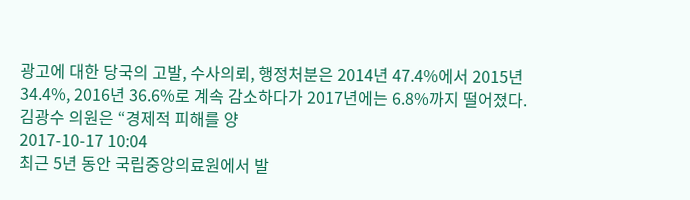광고에 대한 당국의 고발, 수사의뢰, 행정처분은 2014년 47.4%에서 2015년 34.4%, 2016년 36.6%로 계속 감소하다가 2017년에는 6.8%까지 떨어졌다. 김광수 의원은 “경제적 피해를 양
2017-10-17 10:04
최근 5년 동안 국립중앙의료원에서 발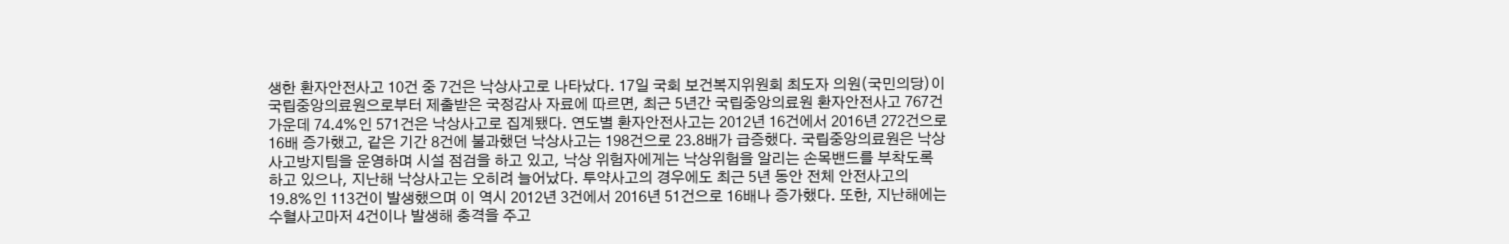생한 환자안전사고 10건 중 7건은 낙상사고로 나타났다. 17일 국회 보건복지위원회 최도자 의원(국민의당)이 국립중앙의료원으로부터 제출받은 국정감사 자료에 따르면, 최근 5년간 국립중앙의료원 환자안전사고 767건 가운데 74.4%인 571건은 낙상사고로 집계됐다. 연도별 환자안전사고는 2012년 16건에서 2016년 272건으로 16배 증가했고, 같은 기간 8건에 불과했던 낙상사고는 198건으로 23.8배가 급증했다. 국립중앙의료원은 낙상사고방지팀을 운영하며 시설 점검을 하고 있고, 낙상 위험자에게는 낙상위험을 알리는 손목밴드를 부착도록 하고 있으나, 지난해 낙상사고는 오히려 늘어났다. 투약사고의 경우에도 최근 5년 동안 전체 안전사고의 19.8%인 113건이 발생했으며 이 역시 2012년 3건에서 2016년 51건으로 16배나 증가했다. 또한, 지난해에는 수혈사고마저 4건이나 발생해 충격을 주고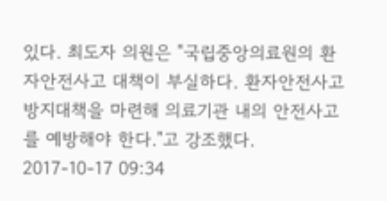있다. 최도자 의원은 "국립중앙의료원의 환자안전사고 대책이 부실하다. 환자안전사고 방지대책을 마련해 의료기관 내의 안전사고를 예방해야 한다."고 강조했다.
2017-10-17 09:34